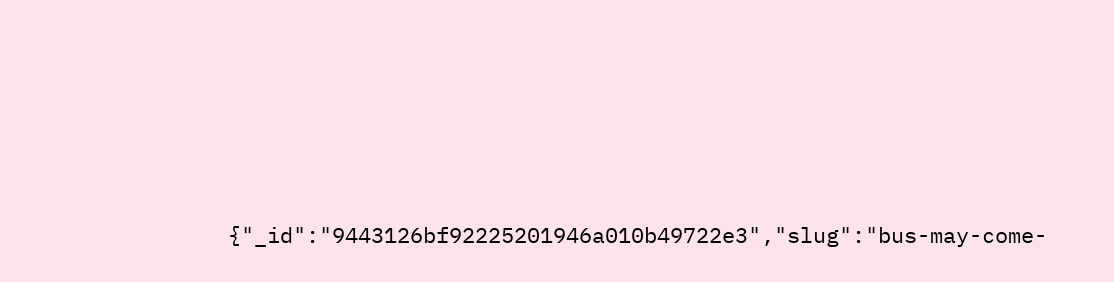{"_id":"9443126bf92225201946a010b49722e3","slug":"bus-may-come-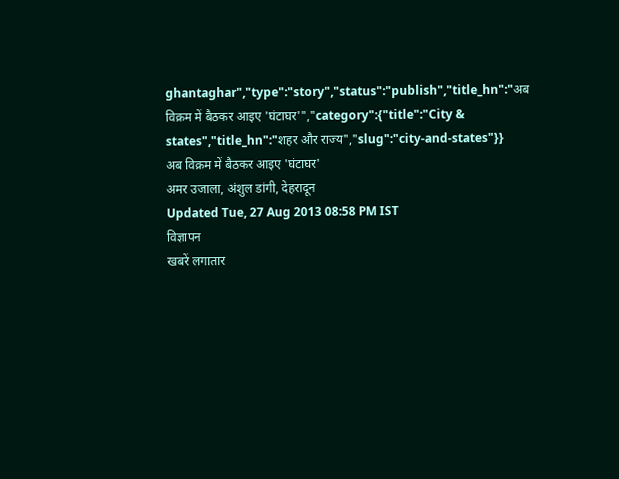ghantaghar","type":"story","status":"publish","title_hn":"अब विक्रम में बैठकर आइए 'घंटाघर'","category":{"title":"City & states","title_hn":"शहर और राज्य","slug":"city-and-states"}}
अब विक्रम में बैठकर आइए 'घंटाघर'
अमर उजाला, अंशुल डांगी, देहरादून
Updated Tue, 27 Aug 2013 08:58 PM IST
विज्ञापन
खबरें लगातार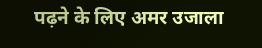पढ़ने के लिए अमर उजाला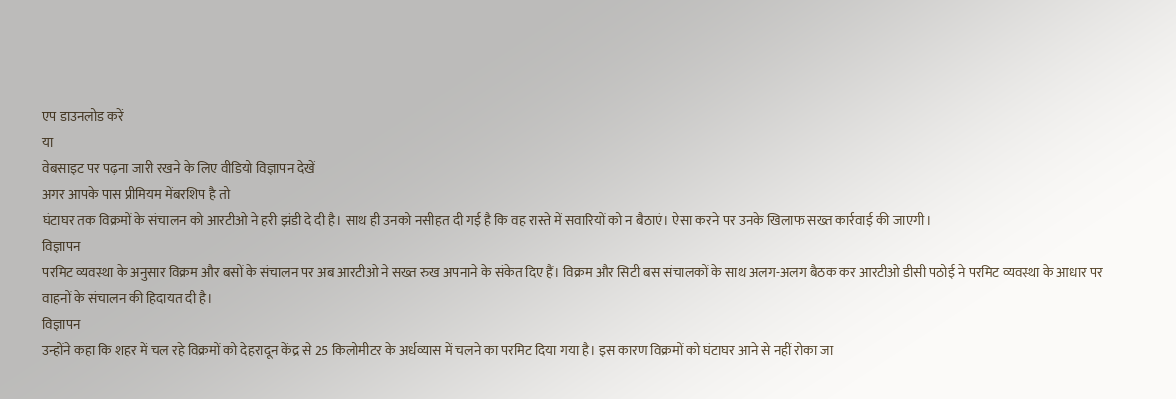एप डाउनलोड करें
या
वेबसाइट पर पढ़ना जारी रखने के लिए वीडियो विज्ञापन देखें
अगर आपके पास प्रीमियम मेंबरशिप है तो
घंटाघर तक विक्रमों के संचालन को आरटीओ ने हरी झंडी दे दी है। साथ ही उनको नसीहत दी गई है कि वह रास्ते में सवारियों को न बैठाएं। ऐसा करने पर उनके खिलाफ सख्त कार्रवाई की जाएगी।
विज्ञापन
परमिट व्यवस्था के अनुसार विक्रम और बसों के संचालन पर अब आरटीओ ने सख्त रुख अपनाने के संकेत दिए हैं। विक्रम और सिटी बस संचालकों के साथ अलग-अलग बैठक कर आरटीओ डीसी पठोई ने परमिट व्यवस्था के आधार पर वाहनों के संचालन की हिदायत दी है।
विज्ञापन
उन्होंने कहा कि शहर में चल रहे विक्रमों को देहरादून केंद्र से 25 किलोमीटर के अर्धव्यास में चलने का परमिट दिया गया है। इस कारण विक्रमों को घंटाघर आने से नहीं रोका जा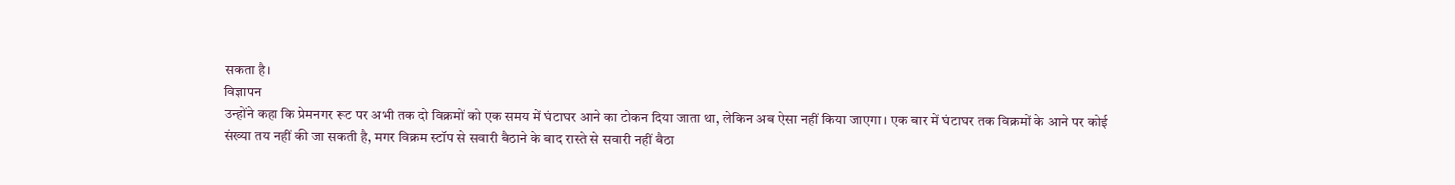सकता है।
विज्ञापन
उन्होंने कहा कि प्रेमनगर रूट पर अभी तक दो विक्रमों को एक समय में घंटाघर आने का टोकन दिया जाता था, लेकिन अब ऐसा नहीं किया जाएगा। एक बार में घंटाघर तक विक्रमों के आने पर कोई संख्या तय नहीं की जा सकती है, मगर विक्रम स्टॉप से सवारी बैठाने के बाद रास्ते से सवारी नहीं बैठा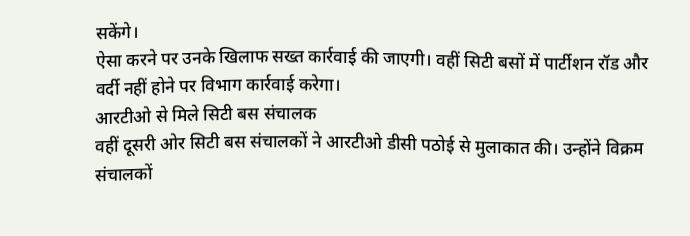सकेंगे।
ऐसा करने पर उनके खिलाफ सख्त कार्रवाई की जाएगी। वहीं सिटी बसों में पार्टीशन रॉड और वर्दी नहीं होने पर विभाग कार्रवाई करेगा।
आरटीओ से मिले सिटी बस संचालक
वहीं दूसरी ओर सिटी बस संचालकों ने आरटीओ डीसी पठोई से मुलाकात की। उन्होंने विक्रम संचालकों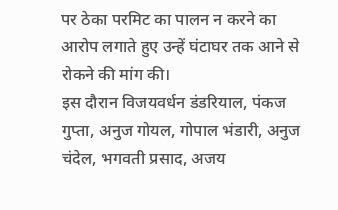पर ठेका परमिट का पालन न करने का आरोप लगाते हुए उन्हें घंटाघर तक आने से रोकने की मांग की।
इस दौरान विजयवर्धन डंडरियाल, पंकज गुप्ता, अनुज गोयल, गोपाल भंडारी, अनुज चंदेल, भगवती प्रसाद, अजय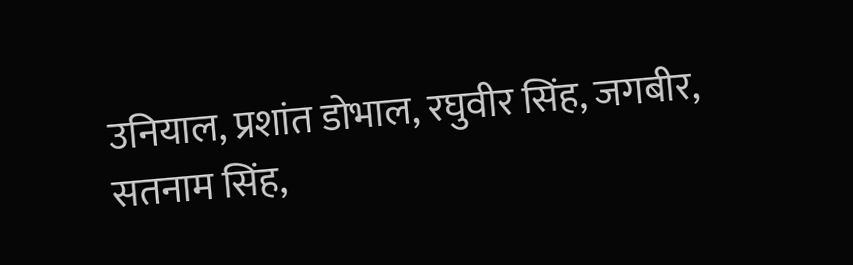उनियाल, प्रशांत डोभाल, रघुवीर सिंह, जगबीर, सतनाम सिंह,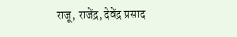राजू, राजेंद्र, देवेंद्र प्रसाद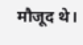मौजूद थे।